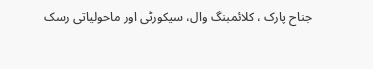جناح پارک ، کلائمبنگ وال، سیکورٹی اور ماحولیاتی رسک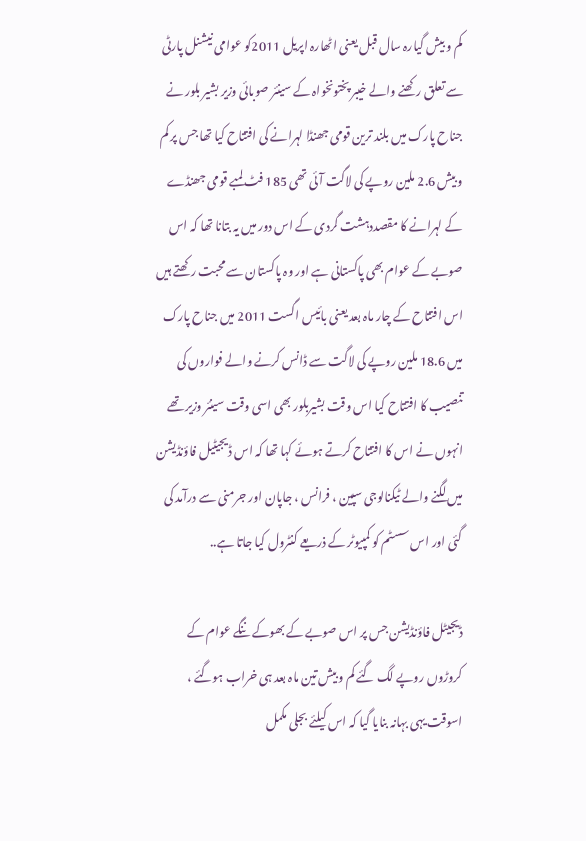کم و بیش گیارہ سال قبل یعنی اٹھارہ اپریل 2011کو عوامی نیشنل پارٹی سے تعلق رکھنے والے خیبر پختونخواہ کے سینئر صوبائی وزیر بشیر بلور نے جناح پارک میں بلند ترین قومی جھنڈا لہرانے کی افتتاح کیا تھا جس پر کم و بیش 2.6 ملین روپے کی لاگت آئی تھی 185 فٹ لمبے قومی جھنڈے کے لہرانے کا مقصددہشت گردی کے اس دور میں یہ بتانا تھا کہ اس صوبے کے عوام بھی پاکستانی ہے اور وہ پاکستان سے محبت رکھتے ہیں اس افتتاح کے چار ماہ بعد یعنی بائیس اگست 2011 میں جناح پارک میں 18.6 ملین روپے کی لاگت سے ڈانس کرنے والے فواروں کی تنصیب کا افتتاح کیا اس وقت بشیربلور بھی اسی وقت سینئر وزیر تھے انہوں نے اس کا افتتاح کرتے ہوئے کہا تھا کہ اس ڈیجیٹیل فاؤنڈیشن میں لگنے والے ٹیکنالوجی سپین ، فرانس ، جاپان اور جرمنی سے درآمد کی گئی اور اس سسٹم کو کمپیوٹر کے ذریعے کنٹرول کیا جاتا ہے..

ڈیجیٹل فاؤنڈیشن جس پر اس صوبے کے بھوکے ننگے عوام کے کروڑوں روپے لگ گئے کم و بیش تین ماہ بعد ہی خراب ہوگئے ، اسوقت یہی بہانہ بنایا گیا کہ اس کیلئے بجلی مکمل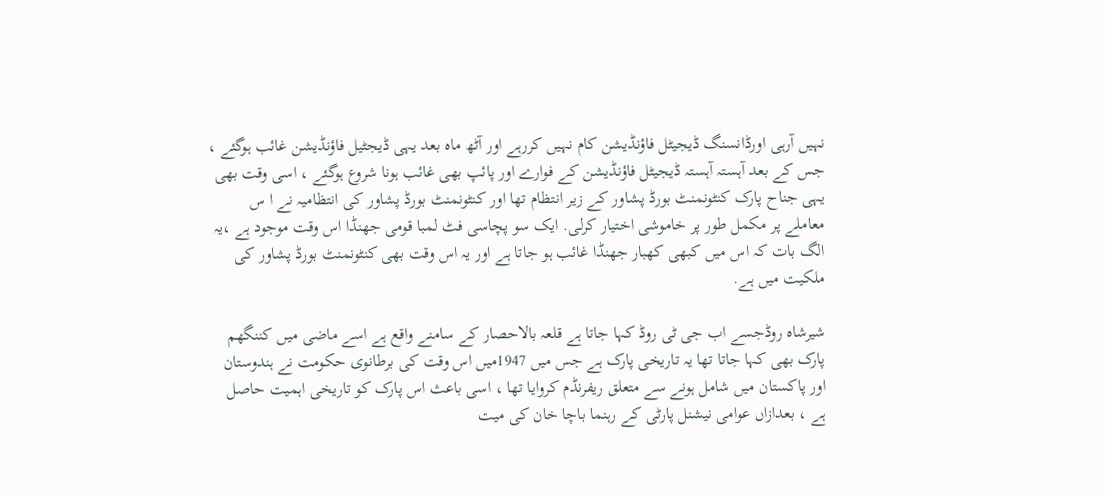نہیں آرہی اورڈانسنگ ڈیجیٹل فاؤنڈیشن کام نہیں کررہے اور آٹھ ماہ بعد یہی ڈیجٹیل فاؤنڈیشن غائب ہوگئے ، جس کے بعد آہستہ آہستہ ڈیجیٹل فاؤنڈیشن کے فوارے اور پائپ بھی غائب ہونا شروع ہوگئے ، اسی وقت بھی یہی جناح پارک کنٹونمنٹ بورڈ پشاور کے زیر انتظام تھا اور کنٹونمنٹ بورڈ پشاور کی انتظامیہ نے ا س معاملے پر مکمل طور پر خاموشی اختیار کرلی. ایک سو پچاسی فٹ لمبا قومی جھنڈا اس وقت موجود ہے ،یہ الگ بات کہ اس میں کبھی کھبار جھنڈا غائب ہو جاتا ہے اور یہ اس وقت بھی کنٹونمنٹ بورڈ پشاور کی ملکیت میں ہے.

شیرشاہ روڈجسے اب جی ٹی روڈ کہا جاتا ہے قلعہ بالاحصار کے سامنے واقع ہے اسے ماضی میں کننگھم پارک بھی کہا جاتا تھا یہ تاریخی پارک ہے جس میں 1947میں اس وقت کی برطانوی حکومت نے ہندوستان اور پاکستان میں شامل ہونے سے متعلق ریفرنڈم کروایا تھا ، اسی باعث اس پارک کو تاریخی اہمیت حاصل ہے ، بعدازاں عوامی نیشنل پارٹی کے رہنما باچا خان کی میت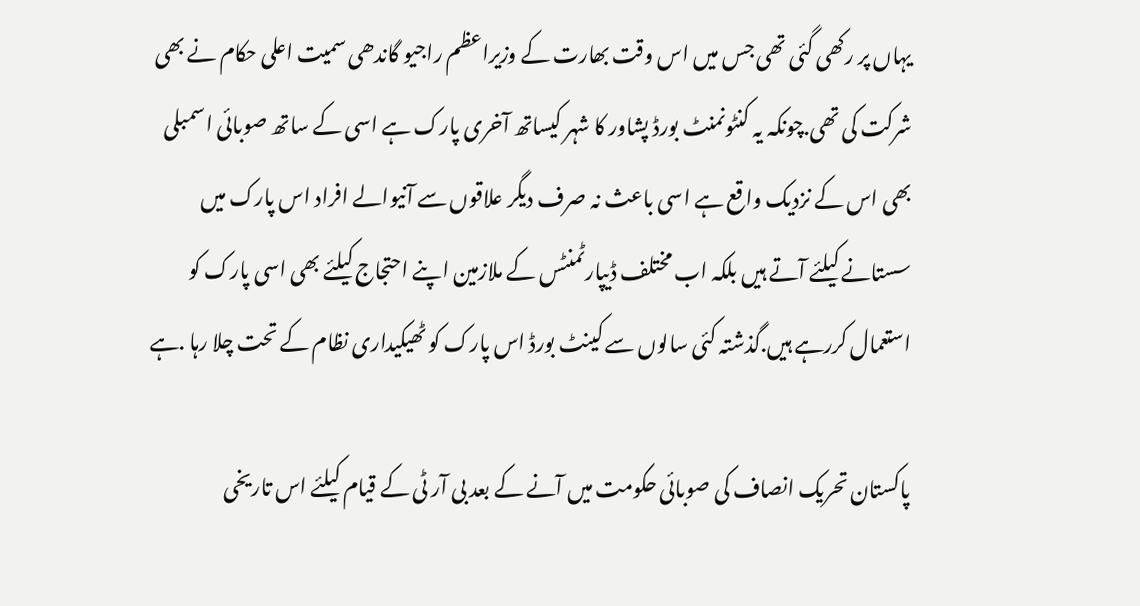یہاں پر رکھی گئی تھی جس میں اس وقت بھارت کے وزیراعظم راجیو گاندھی سمیت اعلی حکام نے بھی شرکت کی تھی.چونکہ یہ کنٹونمنٹ بورڈ پشاور کا شہر کیساتھ آخری پارک ہے اسی کے ساتھ صوبائی اسمبلی بھی اس کے نزدیک واقع ہے اسی باعث نہ صرف دیگر علاقوں سے آنیوالے افراد اس پارک میں سستانے کیلئے آتے ہیں بلکہ اب مختلف ڈیپارٹمنٹس کے ملازمین اپنے احتجاج کیلئے بھی اسی پارک کو استعمال کررہے ہیں.گذشتہ کئی سالوں سے کینٹ بورڈ اس پارک کو ٹھیکیداری نظام کے تحت چلا رہا .ہے

پاکستان تحریک انصاف کی صوبائی حکومت میں آنے کے بعد بی آر ٹی کے قیام کیلئے اس تاریخی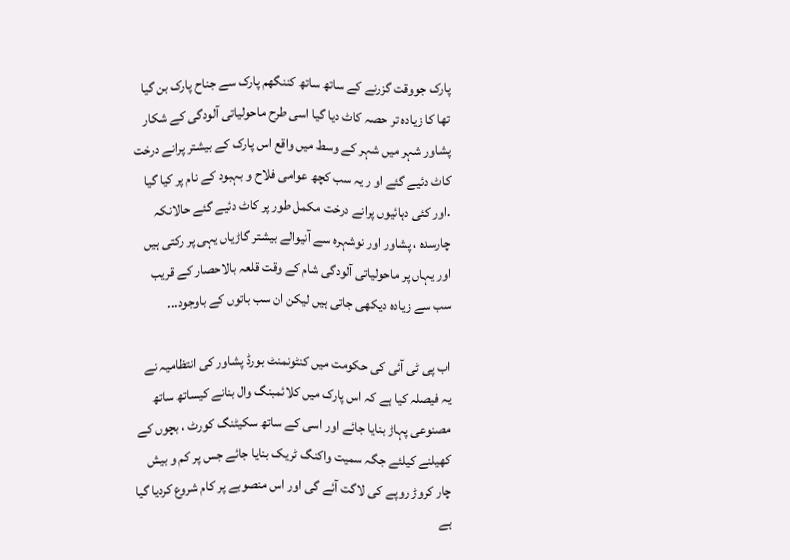پارک جووقت گزرنے کے ساتھ ساتھ کننگھم پارک سے جناح پارک بن گیا تھا کا زیادہ تر حصہ کاٹ دیا گیا اسی طرح ماحولیاتی آلودگی کے شکار پشاور شہر میں شہر کے وسط میں واقع اس پارک کے بیشتر پرانے درخت کاٹ دئیے گئے او ر یہ سب کچھ عوامی فلاح و بہبود کے نام پر کیا گیا .اور کئی دہائیوں پرانے درخت مکمل طور پر کاٹ دئیے گئے حالانکہ چارسدہ ، پشاور اور نوشہرہ سے آنیوالے بیشتر گاڑیاں یہی پر رکتی ہیں اور یہاں پر ماحولیاتی آلودگی شام کے وقت قلعہ بالاحصار کے قریب سب سے زیادہ دیکھی جاتی ہیں لیکن ان سب باتوں کے باوجود...

اب پی ٹی آئی کی حکومت میں کنٹونمنٹ بورڈ پشاور کی انتظامیہ نے یہ فیصلہ کیا ہے کہ اس پارک میں کلائمبنگ وال بنانے کیساتھ ساتھ مصنوعی پہاڑ بنایا جائے اور اسی کے ساتھ سکیٹنگ کورٹ ، بچوں کے کھیلنے کیلئے جگہ سمیت واکنگ ٹریک بنایا جائے جس پر کم و بیش چار کروڑ روپے کی لاگت آئے گی اور اس منصوبے پر کام شروع کردیا گیا ہے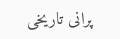پرانی تاریخی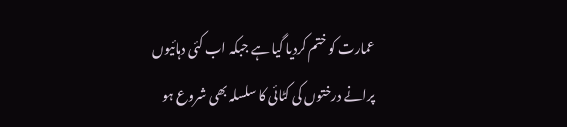عمارت کو ختم کردیا گیا ہے جبکہ اب کئی دہائیوں پرانے درختوں کی کٹائی کا سلسلہ بھی شروع ہو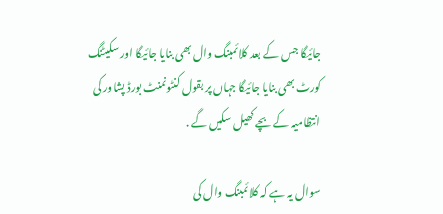جائیگا جس کے بعد کلائمبنگ وال بھی بنایا جائیگا اور سکیٹنگ کورٹ بھی بنایا جائیگا جہاں پر بقول کنٹونمنٹ بورڈ پشاور کی انتظامیہ کے بچے کھیل سکیں گے .

سوال یہ ہے کہ کلائمبنگ وال کی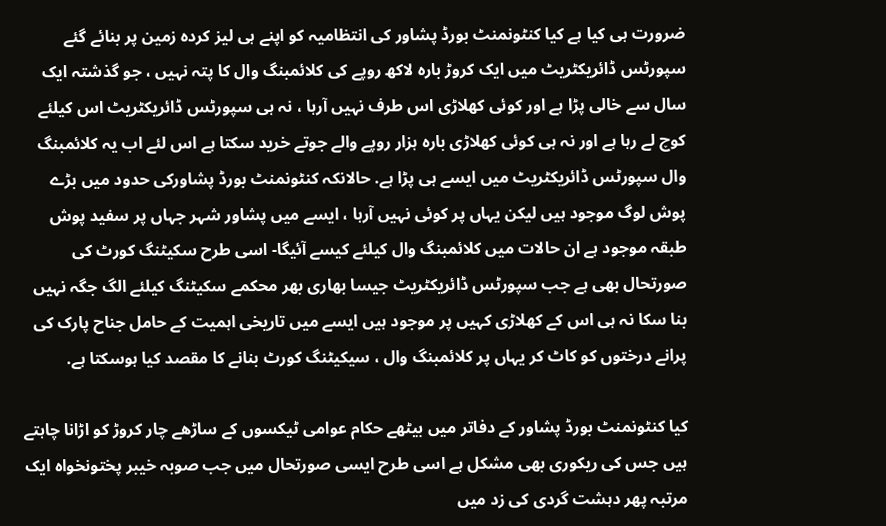ضرورت ہی کیا ہے کیا کنٹونمنٹ بورڈ پشاور کی انتظامیہ کو اپنے ہی لیز کردہ زمین پر بنائے گئے سپورٹس ڈائریکٹریٹ میں ایک کروڑ بارہ لاکھ روپے کی کلائمبنگ وال کا پتہ نہیں ، جو گذشتہ ایک سال سے خالی پڑا ہے اور کوئی کھلاڑی اس طرف نہیں آرہا ، نہ ہی سپورٹس ڈائریکٹریٹ اس کیلئے کوچ لے رہا ہے اور نہ ہی کوئی کھلاڑی بارہ ہزار روپے والے جوتے خرید سکتا ہے اس لئے اب یہ کلائمبنگ وال سپورٹس ڈائریکٹریٹ میں ایسے ہی پڑا ہے. حالانکہ کنٹونمنٹ بورڈ پشاورکی حدود میں بڑے پوش لوگ موجود ہیں لیکن یہاں پر کوئی نہیں آرہا ، ایسے میں پشاور شہر جہاں پر سفید پوش طبقہ موجود ہے ان حالات میں کلائمبنگ وال کیلئے کیسے آئیگا- اسی طرح سکیٹنگ کورٹ کی صورتحال بھی ہے جب سپورٹس ڈائریکٹریٹ جیسا بھاری بھر محکمے سکیٹنگ کیلئے الگ جگہ نہیں بنا سکا نہ ہی اس کے کھلاڑی کہیں پر موجود ہیں ایسے میں تاریخی اہمیت کے حامل جناح پارک کی پرانے درختوں کو کاٹ کر یہاں پر کلائمبنگ وال ، سیکیٹنگ کورٹ بنانے کا مقصد کیا ہوسکتا ہے.

کیا کنٹونمنٹ بورڈ پشاور کے دفاتر میں بیٹھے حکام عوامی ٹیکسوں کے ساڑھے چار کروڑ کو اڑانا چاہتے ہیں جس کی ریکوری بھی مشکل ہے اسی طرح ایسی صورتحال میں جب صوبہ خیبر پختونخواہ ایک مرتبہ پھر دہشت گردی کی زد میں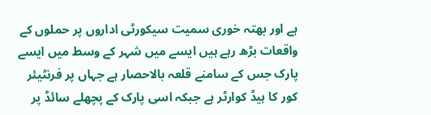ہے اور بھتہ خوری سمیت سیکورٹی اداروں پر حملوں کے واقعات بڑھ رہے ہیں ایسے میں شہر کے وسط میں ایسے پارک جس کے سامنے قلعہ بالاحصار ہے جہاں پر فرنٹیئر کور کا ہیڈ کوارٹر ہے جبکہ اسی پارک کے پچھلے سائڈ پر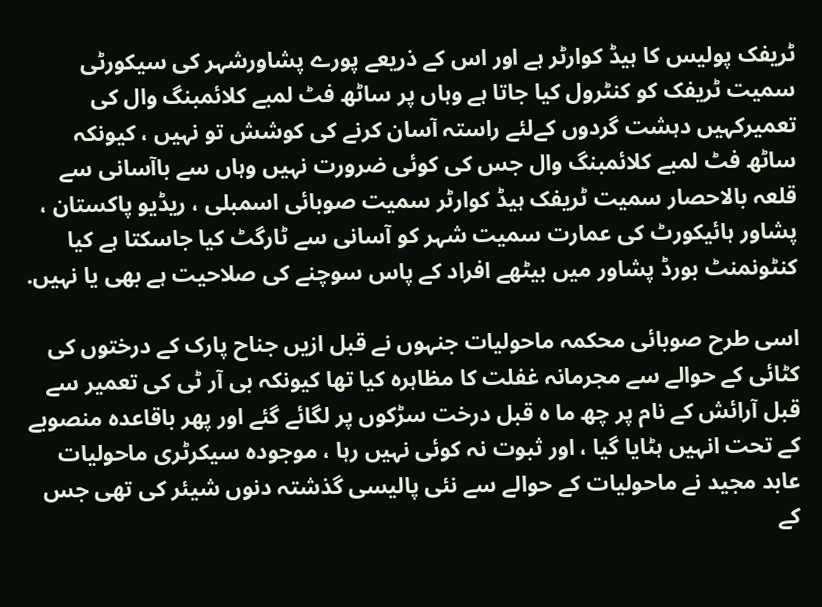ٹریفک پولیس کا ہیڈ کوارٹر ہے اور اس کے ذریعے پورے پشاورشہر کی سیکورٹی سمیت ٹریفک کو کنٹرول کیا جاتا ہے وہاں پر ساٹھ فٹ لمبے کلائمبنگ وال کی تعمیرکہیں دہشت گردوں کےلئے راستہ آسان کرنے کی کوشش تو نہیں ، کیونکہ ساٹھ فٹ لمبے کلائمبنگ وال جس کی کوئی ضرورت نہیں وہاں سے باآسانی سے قلعہ بالاحصار سمیت ٹریفک ہیڈ کوارٹر سمیت صوبائی اسمبلی ، ریڈیو پاکستان ، پشاور ہائیکورٹ کی عمارت سمیت شہر کو آسانی سے ٹارگٹ کیا جاسکتا ہے کیا کنٹونمنٹ بورڈ پشاور میں بیٹھے افراد کے پاس سوچنے کی صلاحیت ہے بھی یا نہیں.

اسی طرح صوبائی محکمہ ماحولیات جنہوں نے قبل ازیں جناح پارک کے درختوں کی کٹائی کے حوالے سے مجرمانہ غفلت کا مظاہرہ کیا تھا کیونکہ بی آر ٹی کی تعمیر سے قبل آرائش کے نام پر چھ ما ہ قبل درخت سڑکوں پر لگائے گئے اور پھر باقاعدہ منصوبے کے تحت انہیں ہٹایا گیا ، اور ثبوت نہ کوئی نہیں رہا ، موجودہ سیکرٹری ماحولیات عابد مجید نے ماحولیات کے حوالے سے نئی پالیسی گذشتہ دنوں شیئر کی تھی جس کے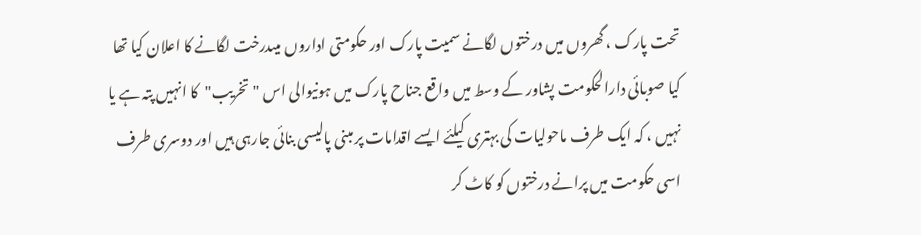تحت پارک ، گھروں میں درختوں لگانے سمیت پارک اور حکومتی اداروں میںدرخت لگانے کا اعلان کیا تھا کیا صوبائی دارالحکومت پشاور کے وسط میں واقع جناح پارک میں ہونیوالی اس "تخریب"کا انہیں پتہ ہے یا نہیں ، کہ ایک طرف ماحولیات کی بہتری کیلئے ایسے اقدامات پر مبنی پالیسی بنائی جارہی ہیں اور دوسری طرف اسی حکومت میں پرانے درختوں کو کاٹ کر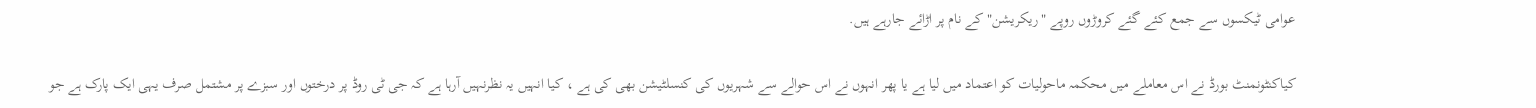عوامی ٹیکسوں سے جمع کئے گئے کروڑوں روپے "ریکریشن" کے نام پر اڑائے جارہے ہیں.

کیاکنٹونمنٹ بورڈ نے اس معاملے میں محکمہ ماحولیات کو اعتماد میں لیا ہے یا پھر انہوں نے اس حوالے سے شہریوں کی کنسلٹیشن بھی کی ہے ، کیا انہیں یہ نظرنہیں آرہا ہے کہ جی ٹی روڈ پر درختوں اور سبزے پر مشتمل صرف یہی ایک پارک ہے جو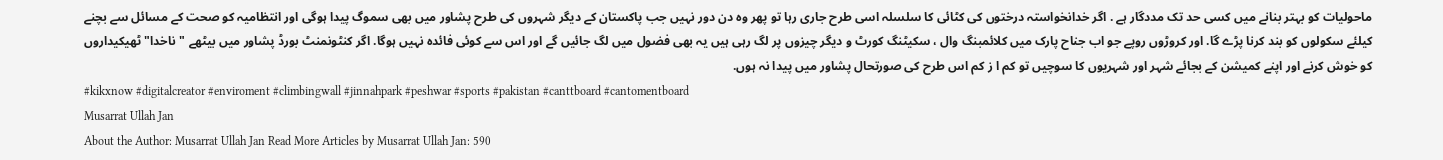ماحولیات کو بہتر بنانے میں کسی حد تک مددگار ہے . اگر خدانخواستہ درختوں کی کٹائی کا سلسلہ اسی طرح جاری رہا تو پھر وہ دن دور نہیں جب پاکستان کے دیگر شہروں کی طرح پشاور میں بھی سموگ پیدا ہوگی اور انتظامیہ کو صحت کے مسائل سے بچنے کیلئے سکولوں کو بند کرنا پڑے گا. اور کروڑوں روپے جو اب جناح پارک میں کلائمبنگ وال ، سکیٹنگ کورٹ و دیگر چیزوں پر لگ رہی ہیں یہ بھی فضول میں لگ جائیں گے اور اس سے کوئی فائدہ نہیں ہوگا. اگر کنٹونمنٹ بورڈ پشاور میں بیٹھے "ناخدا" ٹھیکیداروں کو خوش کرنے اور اپنے کمیشن کے بجائے شہر اور شہریوں کا سوچیں تو کم ا ز کم اس طرح کی صورتحال پشاور میں پیدا نہ ہوں.
#kikxnow #digitalcreator #enviroment #climbingwall #jinnahpark #peshwar #sports #pakistan #canttboard #cantomentboard
Musarrat Ullah Jan
About the Author: Musarrat Ullah Jan Read More Articles by Musarrat Ullah Jan: 590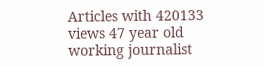Articles with 420133 views 47 year old working journalist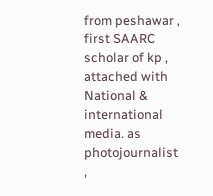from peshawar , first SAARC scholar of kp , attached with National & international media. as photojournalist ,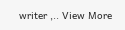writer ,.. View More